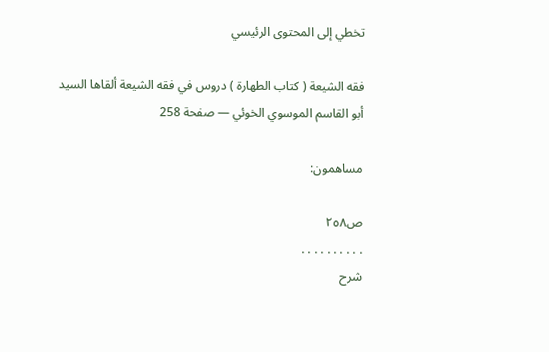تخطي إلى المحتوى الرئيسي

فقه الشيعة ( كتاب الطهارة ) دروس في فقه الشيعة ألقاها السيد أبو القاسم الموسوي الخوئي — صفحة 258

مساهمون:

ص٢٥٨
. . . . . . . . . .
شرح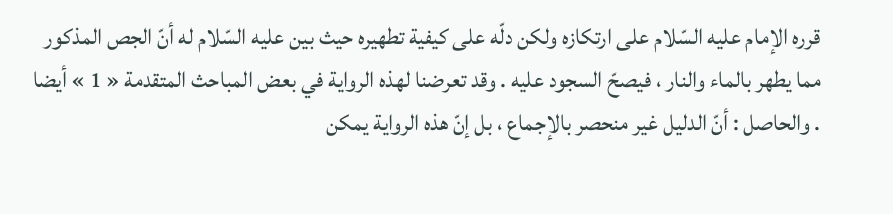قرره الإمام عليه السّلام على ارتكازه ولكن دلّه على كيفية تطهيره حيث بين عليه السّلام له أنّ الجص المذكور مما يطهر بالماء والنار ، فيصحّ السجود عليه . وقد تعرضنا لهذه الرواية في بعض المباحث المتقدمة « 1 » أيضا . والحاصل : أنّ الدليل غير منحصر بالإجماع ، بل إنّ هذه الرواية يمكن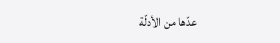عدّها من الأدلّة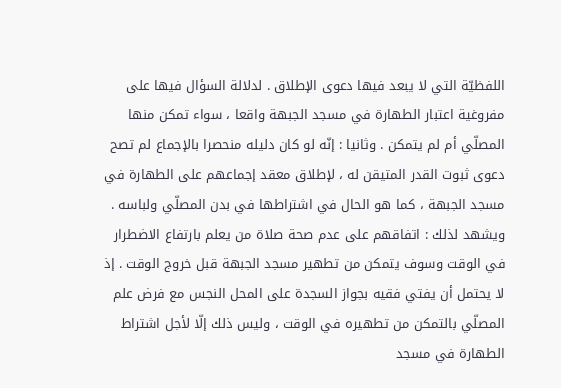اللفظيّة التي لا يبعد فيها دعوى الإطلاق . لدلالة السؤال فيها على مفروغية اعتبار الطهارة في مسجد الجبهة واقعا ، سواء تمكن منها المصلّي أم لم يتمكن . وثانيا : إنّه لو كان دليله منحصرا بالإجماع لم تصح دعوى ثبوت القدر المتيقن له ، لإطلاق معقد إجماعهم على الطهارة في مسجد الجبهة ، كما هو الحال في اشتراطها في بدن المصلّي ولباسه . ويشهد لذلك : اتفاقهم على عدم صحة صلاة من يعلم بارتفاع الاضطرار في الوقت وسوف يتمكن من تطهير مسجد الجبهة قبل خروج الوقت . إذ لا يحتمل أن يفتي فقيه بجواز السجدة على المحل النجس مع فرض علم المصلّي بالتمكن من تطهيره في الوقت ، وليس ذلك إلّا لأجل اشتراط الطهارة في مسجد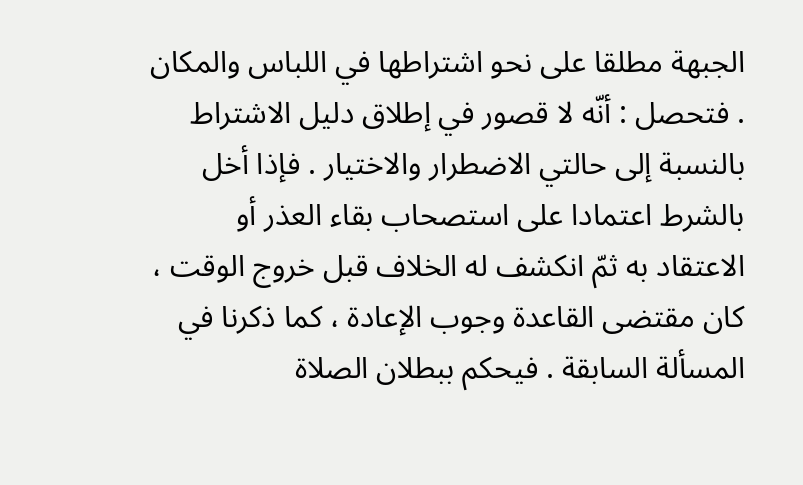الجبهة مطلقا على نحو اشتراطها في اللباس والمكان . فتحصل : أنّه لا قصور في إطلاق دليل الاشتراط بالنسبة إلى حالتي الاضطرار والاختيار . فإذا أخل بالشرط اعتمادا على استصحاب بقاء العذر أو الاعتقاد به ثمّ انكشف له الخلاف قبل خروج الوقت ، كان مقتضى القاعدة وجوب الإعادة ، كما ذكرنا في المسألة السابقة . فيحكم ببطلان الصلاة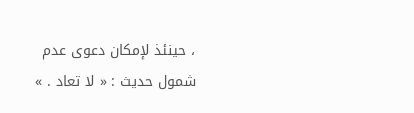، حينئذ لإمكان دعوى عدم شمول حديث : « لا تعاد . »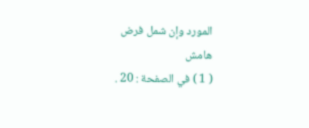المورد وإن شمل فرض
هامش
( 1 ) في الصفحة : 20 .